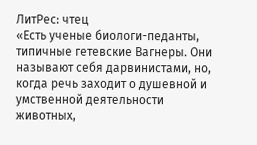ЛитРес: чтец
«Есть ученые биологи-педанты, типичные гетевские Вагнеры. Они называют себя дарвинистами, но, когда речь заходит о душевной и умственной деятельности животных,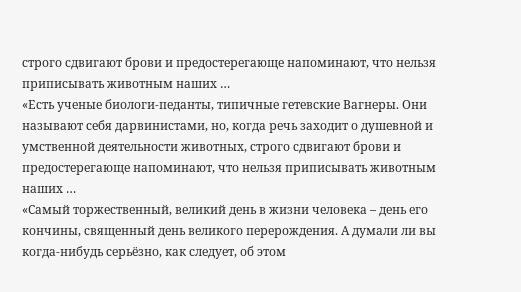строго сдвигают брови и предостерегающе напоминают, что нельзя приписывать животным наших …
«Есть ученые биологи-педанты, типичные гетевские Вагнеры. Они называют себя дарвинистами, но, когда речь заходит о душевной и умственной деятельности животных, строго сдвигают брови и предостерегающе напоминают, что нельзя приписывать животным наших …
«Самый торжественный, великий день в жизни человека – день его кончины, священный день великого перерождения. А думали ли вы когда-нибудь серьёзно, как следует, об этом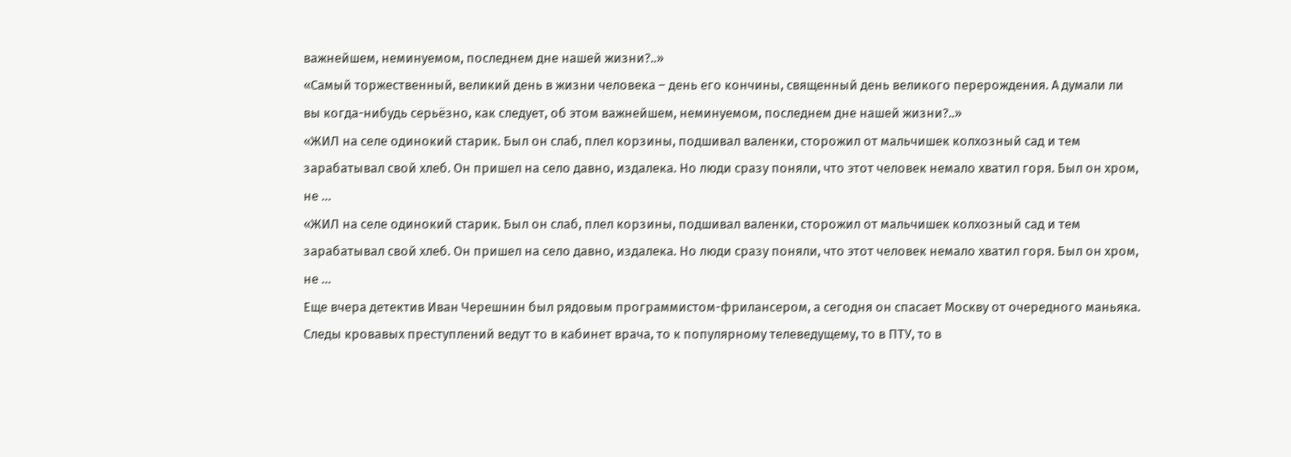важнейшем, неминуемом, последнем дне нашей жизни?..»
«Самый торжественный, великий день в жизни человека – день его кончины, священный день великого перерождения. А думали ли вы когда-нибудь серьёзно, как следует, об этом важнейшем, неминуемом, последнем дне нашей жизни?..»
«ЖИЛ на селе одинокий старик. Был он слаб, плел корзины, подшивал валенки, сторожил от мальчишек колхозный сад и тем зарабатывал свой хлеб. Он пришел на село давно, издалека. Но люди сразу поняли, что этот человек немало хватил горя. Был он хром, не …
«ЖИЛ на селе одинокий старик. Был он слаб, плел корзины, подшивал валенки, сторожил от мальчишек колхозный сад и тем зарабатывал свой хлеб. Он пришел на село давно, издалека. Но люди сразу поняли, что этот человек немало хватил горя. Был он хром, не …
Еще вчера детектив Иван Черешнин был рядовым программистом-фрилансером, а сегодня он спасает Москву от очередного маньяка. Следы кровавых преступлений ведут то в кабинет врача, то к популярному телеведущему, то в ПТУ, то в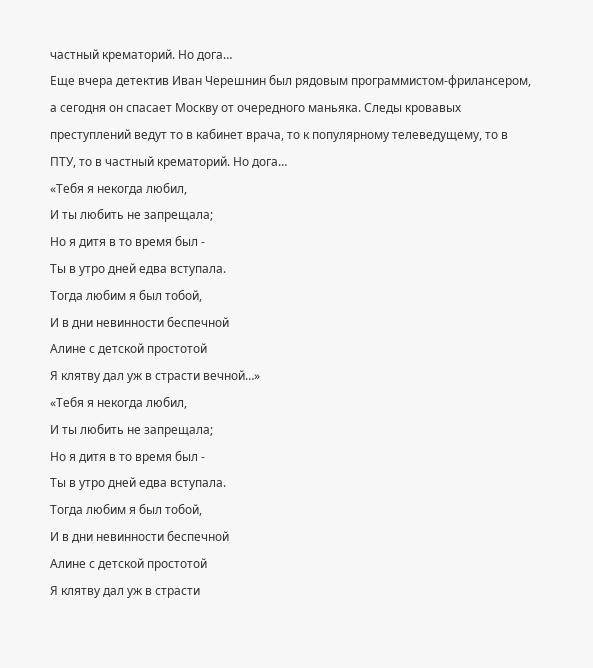частный крематорий. Но дога…
Еще вчера детектив Иван Черешнин был рядовым программистом-фрилансером, а сегодня он спасает Москву от очередного маньяка. Следы кровавых преступлений ведут то в кабинет врача, то к популярному телеведущему, то в ПТУ, то в частный крематорий. Но дога…
«Тебя я некогда любил,
И ты любить не запрещала;
Но я дитя в то время был -
Ты в утро дней едва вступала.
Тогда любим я был тобой,
И в дни невинности беспечной
Алине с детской простотой
Я клятву дал уж в страсти вечной…»
«Тебя я некогда любил,
И ты любить не запрещала;
Но я дитя в то время был -
Ты в утро дней едва вступала.
Тогда любим я был тобой,
И в дни невинности беспечной
Алине с детской простотой
Я клятву дал уж в страсти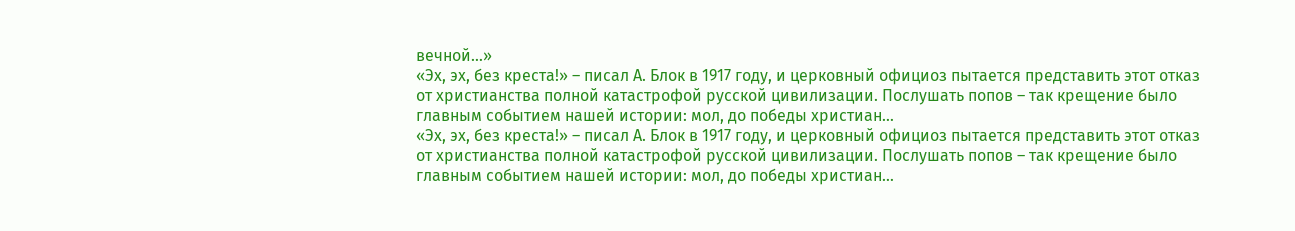вечной…»
«Эх, эх, без креста!» – писал А. Блок в 1917 году, и церковный официоз пытается представить этот отказ от христианства полной катастрофой русской цивилизации. Послушать попов – так крещение было главным событием нашей истории: мол, до победы христиан…
«Эх, эх, без креста!» – писал А. Блок в 1917 году, и церковный официоз пытается представить этот отказ от христианства полной катастрофой русской цивилизации. Послушать попов – так крещение было главным событием нашей истории: мол, до победы христиан…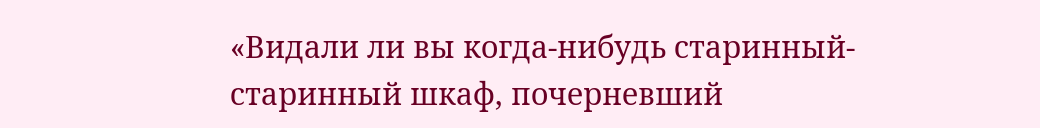«Видали ли вы когда-нибудь старинный-старинный шкаф, почерневший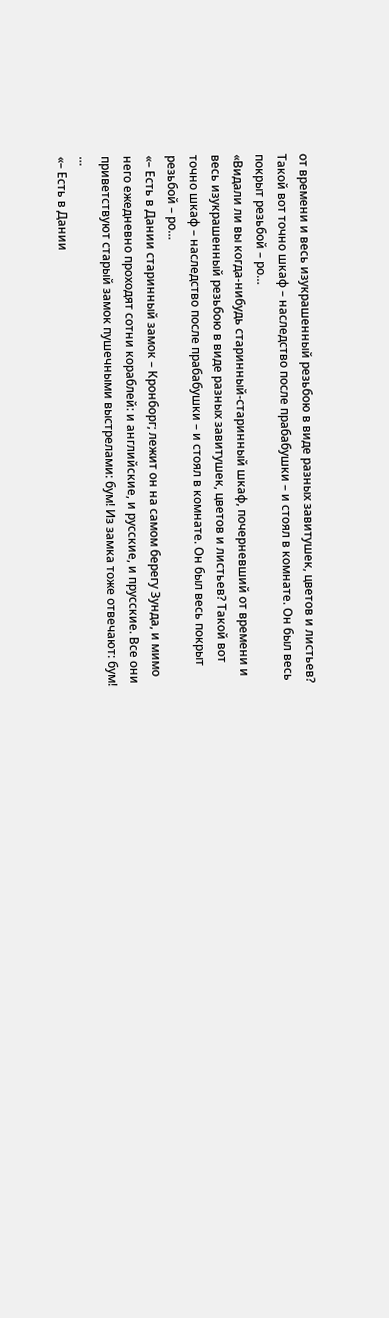от времени и весь изукрашенный резьбою в виде разных завитушек, цветов и листьев? Такой вот точно шкаф – наследство после прабабушки – и стоял в комнате. Он был весь покрыт резьбой – ро…
«Видали ли вы когда-нибудь старинный-старинный шкаф, почерневший от времени и весь изукрашенный резьбою в виде разных завитушек, цветов и листьев? Такой вот точно шкаф – наследство после прабабушки – и стоял в комнате. Он был весь покрыт резьбой – ро…
«– Есть в Дании старинный замок – Кронборг; лежит он на самом берегу Зунда, и мимо него ежедневно проходят сотни кораблей: и английские, и русские, и прусские. Все они приветствуют старый замок пушечными выстрелами: бум! Из замка тоже отвечают: бум! …
«– Есть в Дании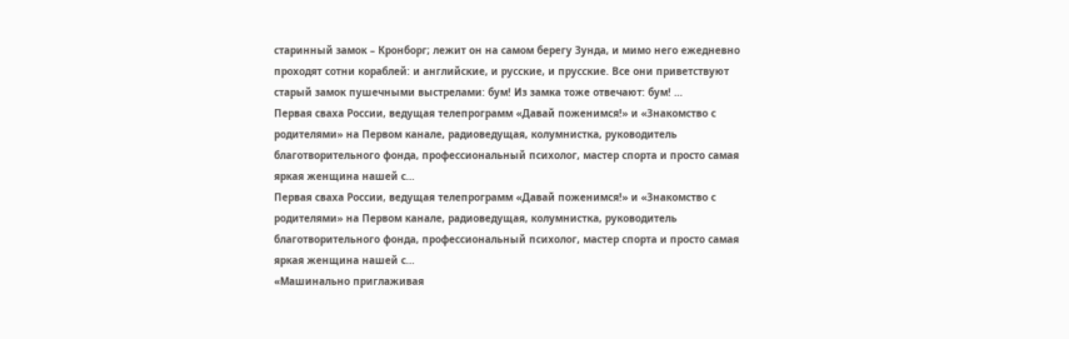старинный замок – Кронборг; лежит он на самом берегу Зунда, и мимо него ежедневно проходят сотни кораблей: и английские, и русские, и прусские. Все они приветствуют старый замок пушечными выстрелами: бум! Из замка тоже отвечают: бум! …
Первая сваха России, ведущая телепрограмм «Давай поженимся!» и «Знакомство с родителями» на Первом канале, радиоведущая, колумнистка, руководитель благотворительного фонда, профессиональный психолог, мастер спорта и просто самая яркая женщина нашей с…
Первая сваха России, ведущая телепрограмм «Давай поженимся!» и «Знакомство с родителями» на Первом канале, радиоведущая, колумнистка, руководитель благотворительного фонда, профессиональный психолог, мастер спорта и просто самая яркая женщина нашей с…
«Машинально приглаживая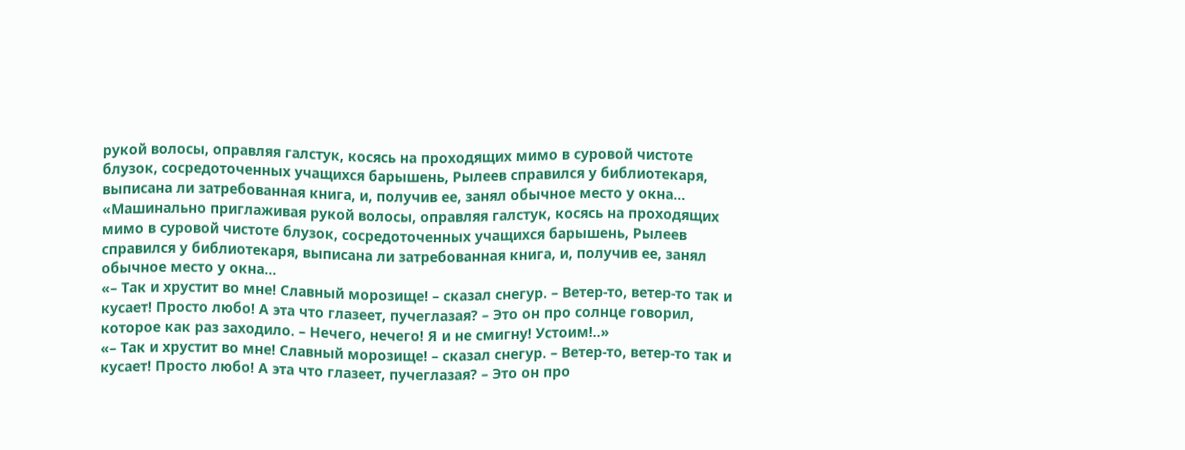рукой волосы, оправляя галстук, косясь на проходящих мимо в суровой чистоте блузок, сосредоточенных учащихся барышень, Рылеев справился у библиотекаря, выписана ли затребованная книга, и, получив ее, занял обычное место у окна…
«Машинально приглаживая рукой волосы, оправляя галстук, косясь на проходящих мимо в суровой чистоте блузок, сосредоточенных учащихся барышень, Рылеев справился у библиотекаря, выписана ли затребованная книга, и, получив ее, занял обычное место у окна…
«– Так и хрустит во мне! Славный морозище! – сказал снегур. – Ветер-то, ветер-то так и кусает! Просто любо! А эта что глазеет, пучеглазая? – Это он про солнце говорил, которое как раз заходило. – Нечего, нечего! Я и не смигну! Устоим!..»
«– Так и хрустит во мне! Славный морозище! – сказал снегур. – Ветер-то, ветер-то так и кусает! Просто любо! А эта что глазеет, пучеглазая? – Это он про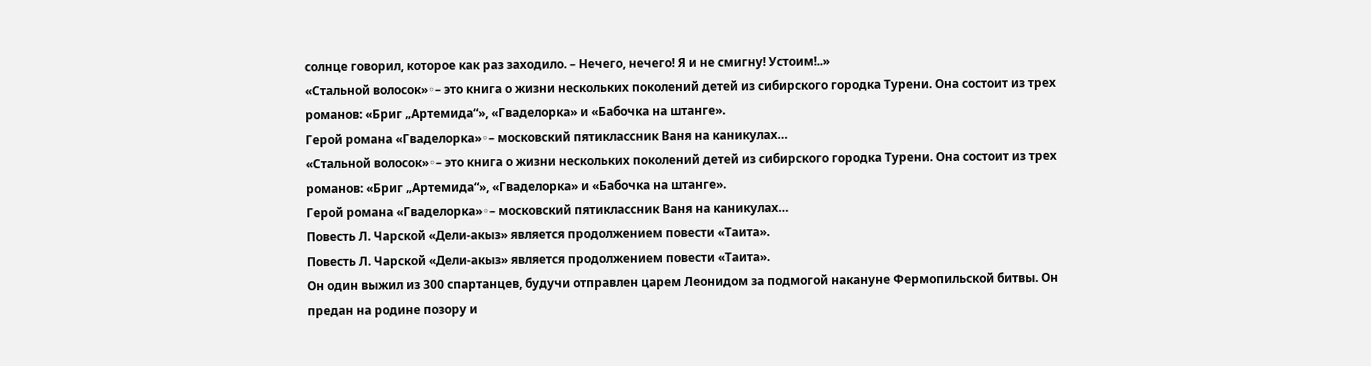солнце говорил, которое как раз заходило. – Нечего, нечего! Я и не смигну! Устоим!..»
«Стальной волосок»◦– это книга о жизни нескольких поколений детей из сибирского городка Турени. Она состоит из трех романов: «Бриг „Артемида“», «Гваделорка» и «Бабочка на штанге».
Герой романа «Гваделорка»◦– московский пятиклассник Ваня на каникулах…
«Стальной волосок»◦– это книга о жизни нескольких поколений детей из сибирского городка Турени. Она состоит из трех романов: «Бриг „Артемида“», «Гваделорка» и «Бабочка на штанге».
Герой романа «Гваделорка»◦– московский пятиклассник Ваня на каникулах…
Повесть Л. Чарской «Дели-акыз» является продолжением повести «Таита».
Повесть Л. Чарской «Дели-акыз» является продолжением повести «Таита».
Он один выжил из 300 спартанцев, будучи отправлен царем Леонидом за подмогой накануне Фермопильской битвы. Он предан на родине позору и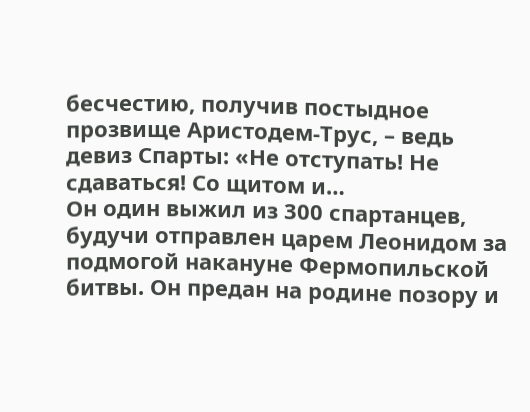бесчестию, получив постыдное прозвище Аристодем-Трус, – ведь девиз Спарты: «Не отступать! Не сдаваться! Со щитом и…
Он один выжил из 300 спартанцев, будучи отправлен царем Леонидом за подмогой накануне Фермопильской битвы. Он предан на родине позору и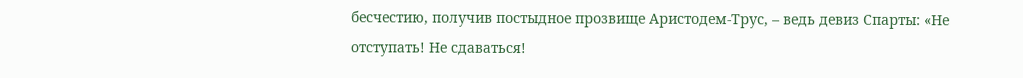бесчестию, получив постыдное прозвище Аристодем-Трус, – ведь девиз Спарты: «Не отступать! Не сдаваться!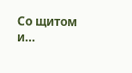Со щитом и…